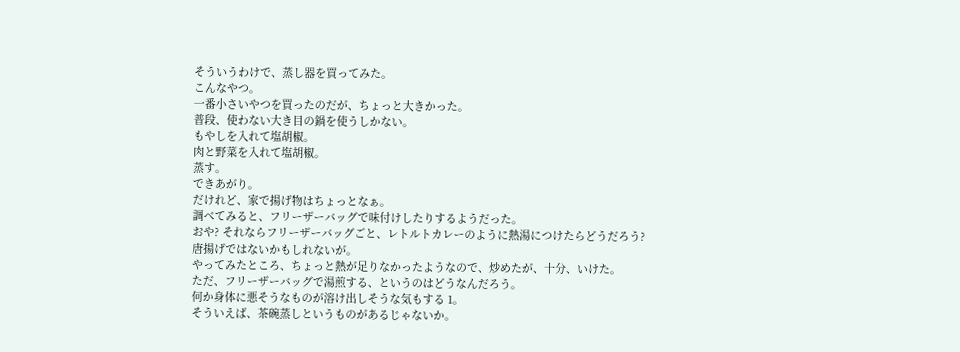そういうわけで、蒸し器を買ってみた。
こんなやつ。
一番小さいやつを買ったのだが、ちょっと大きかった。
普段、使わない大き目の鍋を使うしかない。
もやしを入れて塩胡椒。
肉と野菜を入れて塩胡椒。
蒸す。
できあがり。
だけれど、家で揚げ物はちょっとなぁ。
調べてみると、フリーザーバッグで味付けしたりするようだった。
おや? それならフリーザーバッグごと、レトルトカレーのように熱湯につけたらどうだろう?
唐揚げではないかもしれないが。
やってみたところ、ちょっと熱が足りなかったようなので、炒めたが、十分、いけた。
ただ、フリーザーバッグで湯煎する、というのはどうなんだろう。
何か身体に悪そうなものが溶け出しそうな気もする 1。
そういえば、茶碗蒸しというものがあるじゃないか。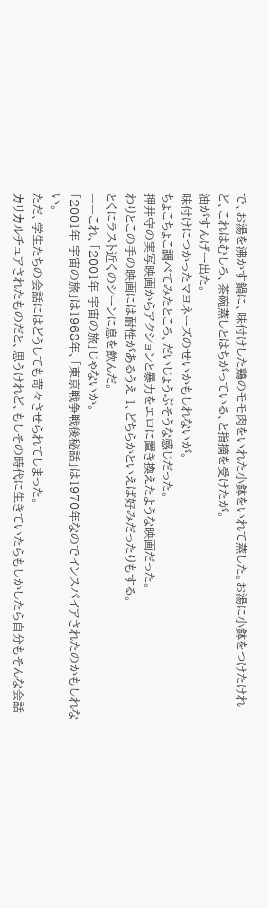で、お湯を沸かす鍋に、味付けした鶏のモモ肉をいれた小鉢をいれて蒸した。お湯に小鉢をつけたけれど、これはむしろ、茶碗蒸しとはちがっている、と指摘を受けたが。
油がすんげー出た。
味付けにつかったマヨネーズのせいかもしれないが。
ちょこちょこ調べてみたところ、だいじょうぶそうな感じだった。
押井守の実写映画からアクションと暴力をエロに置き換えたような映画だった。
わりとこの手の映画には耐性があるうえ 1、どちらかといえば好みだったりもする。
とくにラスト近くのシーンに息を飲んだ。
——これ、「2001年 宇宙の旅」じゃないか。
「2001年 宇宙の旅」は1968年、「東京戦争戦後秘話」は1970年なのでインスパイアされたのかもしれない。
ただ、学生たちの会話にはどうしても苛々させられてしまった。
カリカルチュアされたものだと、思うけれど、もしその時代に生きていたらもしかしたら自分もそんな会話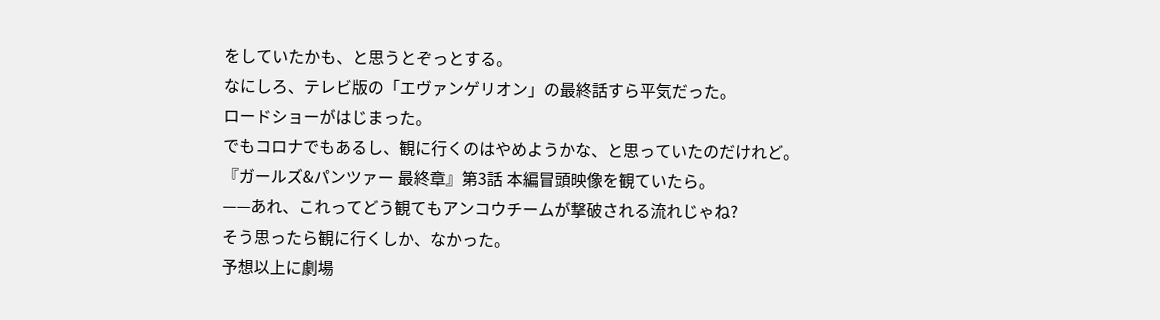をしていたかも、と思うとぞっとする。
なにしろ、テレビ版の「エヴァンゲリオン」の最終話すら平気だった。
ロードショーがはじまった。
でもコロナでもあるし、観に行くのはやめようかな、と思っていたのだけれど。
『ガールズ&パンツァー 最終章』第3話 本編冒頭映像を観ていたら。
——あれ、これってどう観てもアンコウチームが撃破される流れじゃね?
そう思ったら観に行くしか、なかった。
予想以上に劇場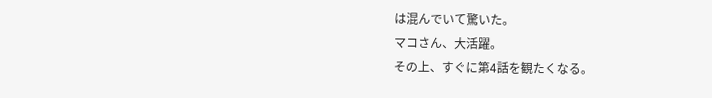は混んでいて驚いた。
マコさん、大活躍。
その上、すぐに第4話を観たくなる。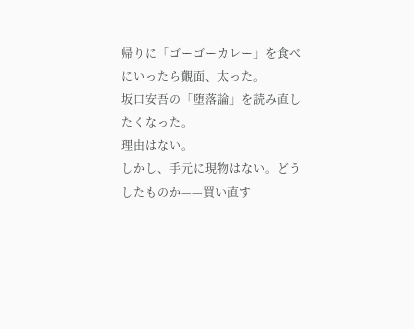帰りに「ゴーゴーカレー」を食べにいったら覿面、太った。
坂口安吾の「堕落論」を読み直したくなった。
理由はない。
しかし、手元に現物はない。どうしたものか——買い直す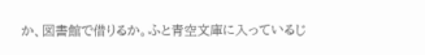か、図書館で借りるか。ふと青空文庫に入っているじ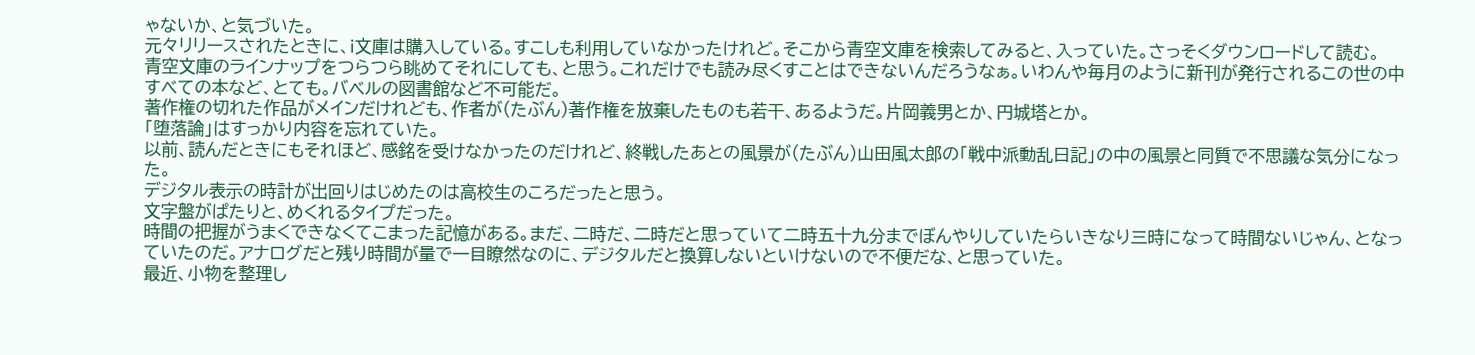ゃないか、と気づいた。
元々リリースされたときに、i文庫は購入している。すこしも利用していなかったけれど。そこから青空文庫を検索してみると、入っていた。さっそくダウンロードして読む。
青空文庫のラインナップをつらつら眺めてそれにしても、と思う。これだけでも読み尽くすことはできないんだろうなぁ。いわんや毎月のように新刊が発行されるこの世の中すべての本など、とても。バベルの図書館など不可能だ。
著作権の切れた作品がメインだけれども、作者が(たぶん)著作権を放棄したものも若干、あるようだ。片岡義男とか、円城塔とか。
「堕落論」はすっかり内容を忘れていた。
以前、読んだときにもそれほど、感銘を受けなかったのだけれど、終戦したあとの風景が(たぶん)山田風太郎の「戦中派動乱日記」の中の風景と同質で不思議な気分になった。
デジタル表示の時計が出回りはじめたのは高校生のころだったと思う。
文字盤がぱたりと、めくれるタイプだった。
時間の把握がうまくできなくてこまった記憶がある。まだ、二時だ、二時だと思っていて二時五十九分までぼんやりしていたらいきなり三時になって時間ないじゃん、となっていたのだ。アナログだと残り時間が量で一目瞭然なのに、デジタルだと換算しないといけないので不便だな、と思っていた。
最近、小物を整理し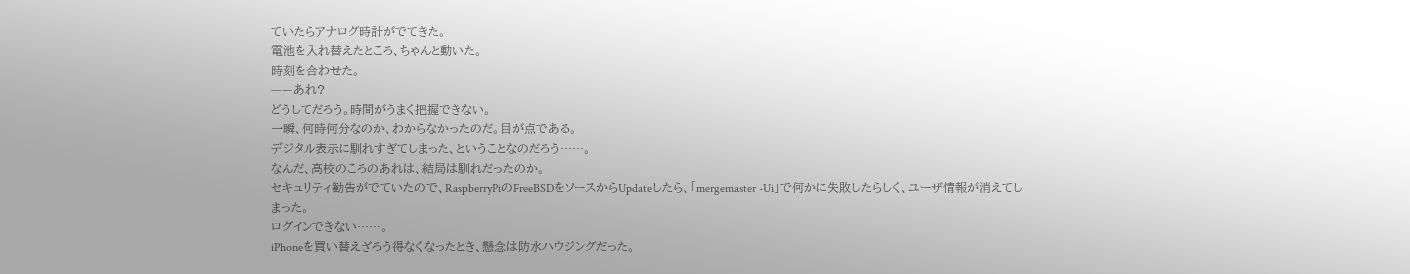ていたらアナログ時計がでてきた。
電池を入れ替えたところ、ちゃんと動いた。
時刻を合わせた。
——あれ?
どうしてだろう。時間がうまく把握できない。
一瞬、何時何分なのか、わからなかったのだ。目が点である。
デジタル表示に馴れすぎてしまった、ということなのだろう……。
なんだ、高校のころのあれは、結局は馴れだったのか。
セキュリティ勧告がでていたので、RaspberryPiのFreeBSDをソースからUpdateしたら、「mergemaster -Ui」で何かに失敗したらしく、ユーザ情報が消えてしまった。
ログインできない……。
iPhoneを買い替えざろう得なくなったとき、懸念は防水ハウジングだった。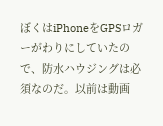ぼくはiPhoneをGPSロガーがわりにしていたので、防水ハウジングは必須なのだ。以前は動画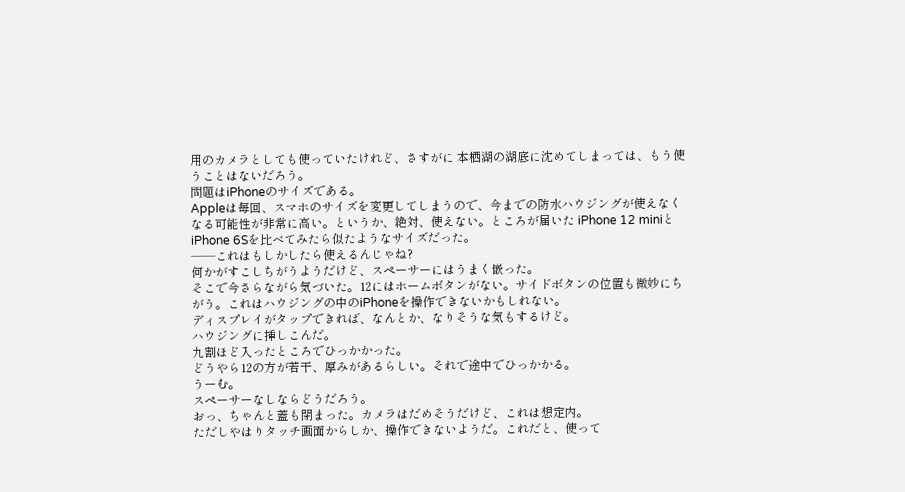用のカメラとしても使っていたけれど、さすがに 本栖湖の湖底に沈めてしまっては、もう使うことはないだろう。
問題はiPhoneのサイズである。
Appleは毎回、スマホのサイズを変更してしまうので、今までの防水ハウジングが使えなくなる可能性が非常に高い。というか、絶対、使えない。ところが届いた iPhone 12 miniとiPhone 6Sを比べてみたら似たようなサイズだった。
——これはもしかしたら使えるんじゃね?
何かがすこしちがうようだけど、スペーサーにはうまく嵌った。
そこで今さらながら気づいた。12にはホームボタンがない。サイドボタンの位置も微妙にちがう。これはハウジングの中のiPhoneを操作できないかもしれない。
ディスプレイがタップできれば、なんとか、なりそうな気もするけど。
ハウジングに挿しこんだ。
九割ほど入ったところでひっかかった。
どうやら12の方が若干、厚みがあるらしい。それで途中でひっかかる。
うーむ。
スペーサーなしならどうだろう。
おっ、ちゃんと蓋も閉まった。カメラはだめそうだけど、これは想定内。
ただしやはりタッチ画面からしか、操作できないようだ。これだと、使って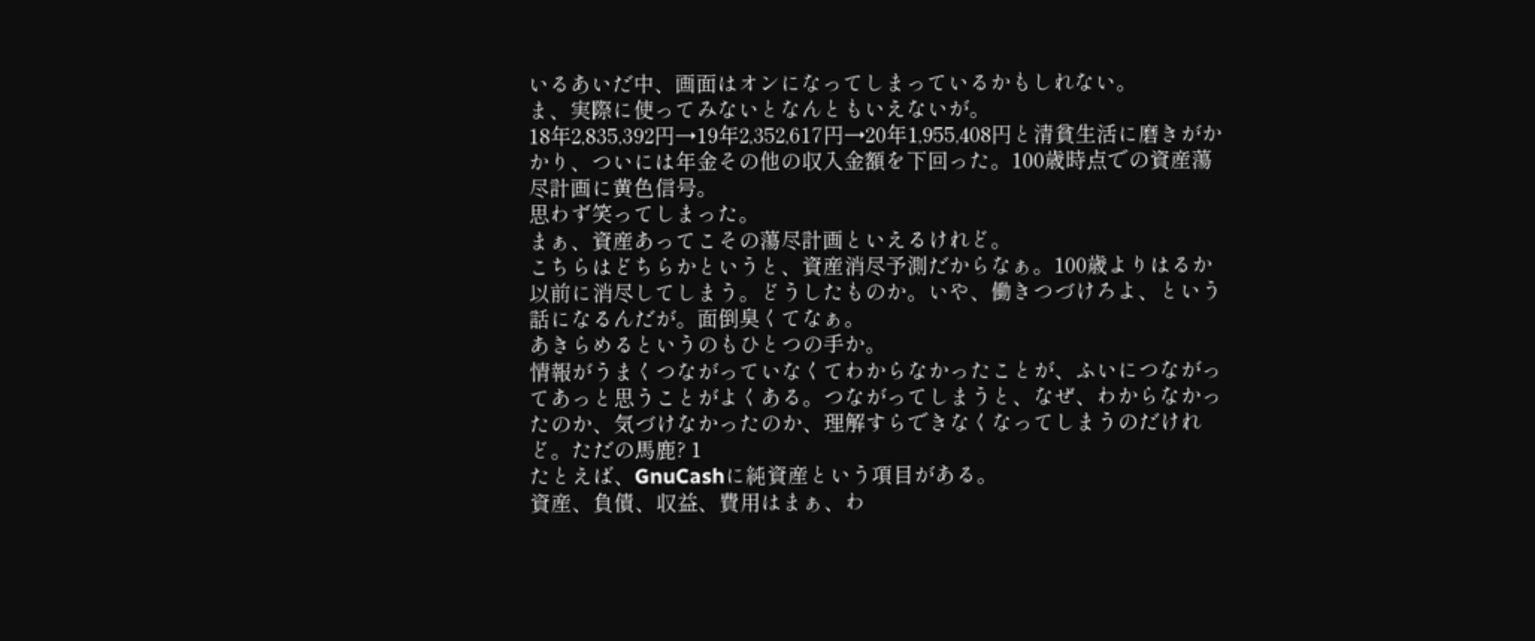いるあいだ中、画面はオンになってしまっているかもしれない。
ま、実際に使ってみないとなんともいえないが。
18年2,835,392円→19年2,352,617円→20年1,955,408円と清貧生活に磨きがかかり、ついには年金その他の収入金額を下回った。100歳時点での資産蕩尽計画に黄色信号。
思わず笑ってしまった。
まぁ、資産あってこその蕩尽計画といえるけれど。
こちらはどちらかというと、資産消尽予測だからなぁ。100歳よりはるか以前に消尽してしまう。どうしたものか。いや、働きつづけろよ、という話になるんだが。面倒臭くてなぁ。
あきらめるというのもひとつの手か。
情報がうまくつながっていなくてわからなかったことが、ふいにつながってあっと思うことがよくある。つながってしまうと、なぜ、わからなかったのか、気づけなかったのか、理解すらできなくなってしまうのだけれど。ただの馬鹿? 1
たとえば、GnuCashに純資産という項目がある。
資産、負債、収益、費用はまぁ、わ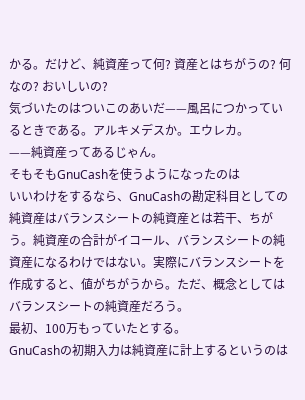かる。だけど、純資産って何? 資産とはちがうの? 何なの? おいしいの?
気づいたのはついこのあいだ——風呂につかっているときである。アルキメデスか。エウレカ。
——純資産ってあるじゃん。
そもそもGnuCashを使うようになったのは
いいわけをするなら、GnuCashの勘定科目としての純資産はバランスシートの純資産とは若干、ちがう。純資産の合計がイコール、バランスシートの純資産になるわけではない。実際にバランスシートを作成すると、値がちがうから。ただ、概念としてはバランスシートの純資産だろう。
最初、100万もっていたとする。
GnuCashの初期入力は純資産に計上するというのは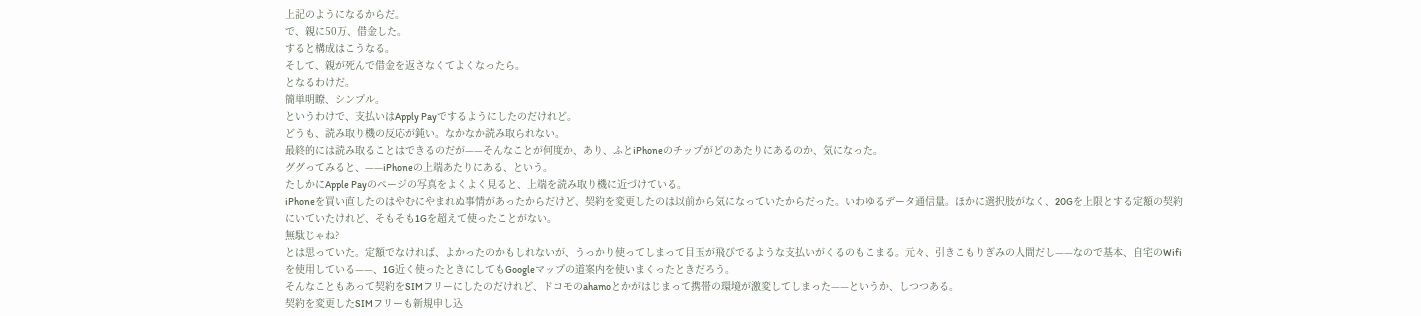上記のようになるからだ。
で、親に50万、借金した。
すると構成はこうなる。
そして、親が死んで借金を返さなくてよくなったら。
となるわけだ。
簡単明瞭、シンプル。
というわけで、支払いはApply Payでするようにしたのだけれど。
どうも、読み取り機の反応が鈍い。なかなか読み取られない。
最終的には読み取ることはできるのだが——そんなことが何度か、あり、ふとiPhoneのチップがどのあたりにあるのか、気になった。
ググってみると、——iPhoneの上端あたりにある、という。
たしかにApple Payのページの写真をよくよく見ると、上端を読み取り機に近づけている。
iPhoneを買い直したのはやむにやまれぬ事情があったからだけど、契約を変更したのは以前から気になっていたからだった。いわゆるデータ通信量。ほかに選択肢がなく、20Gを上限とする定額の契約にいていたけれど、そもそも1Gを超えて使ったことがない。
無駄じゃね?
とは思っていた。定額でなければ、よかったのかもしれないが、うっかり使ってしまって目玉が飛びでるような支払いがくるのもこまる。元々、引きこもりぎみの人間だし——なので基本、自宅のWifiを使用している——、1G近く使ったときにしてもGoogleマップの道案内を使いまくったときだろう。
そんなこともあって契約をSIMフリーにしたのだけれど、ドコモのahamoとかがはじまって携帯の環境が激変してしまった——というか、しつつある。
契約を変更したSIMフリーも新規申し込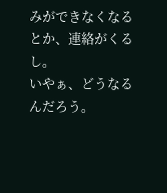みができなくなるとか、連絡がくるし。
いやぁ、どうなるんだろう。